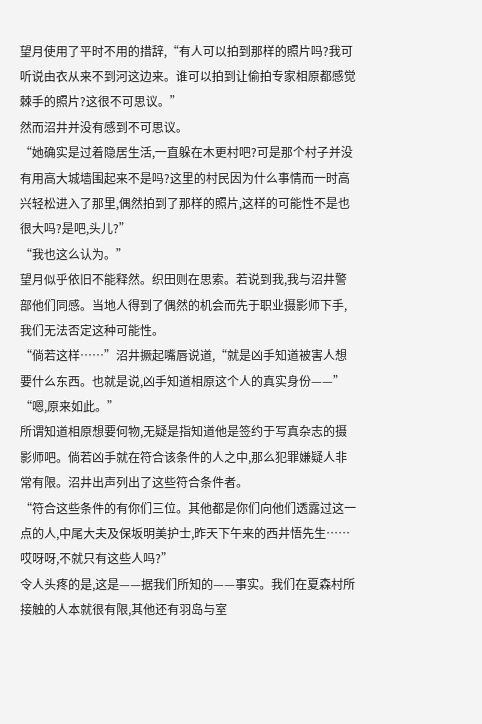望月使用了平时不用的措辞,“有人可以拍到那样的照片吗?我可听说由衣从来不到河这边来。谁可以拍到让偷拍专家相原都感觉棘手的照片?这很不可思议。”
然而沼井并没有感到不可思议。
“她确实是过着隐居生活,一直躲在木更村吧?可是那个村子并没有用高大城墙围起来不是吗?这里的村民因为什么事情而一时高兴轻松进入了那里,偶然拍到了那样的照片,这样的可能性不是也很大吗?是吧,头儿?”
“我也这么认为。”
望月似乎依旧不能释然。织田则在思索。若说到我,我与沼井警部他们同感。当地人得到了偶然的机会而先于职业摄影师下手,我们无法否定这种可能性。
“倘若这样……”沼井撅起嘴唇说道,“就是凶手知道被害人想要什么东西。也就是说,凶手知道相原这个人的真实身份——”
“嗯,原来如此。”
所谓知道相原想要何物,无疑是指知道他是签约于写真杂志的摄影师吧。倘若凶手就在符合该条件的人之中,那么犯罪嫌疑人非常有限。沼井出声列出了这些符合条件者。
“符合这些条件的有你们三位。其他都是你们向他们透露过这一点的人,中尾大夫及保坂明美护士,昨天下午来的西井悟先生……哎呀呀,不就只有这些人吗?”
令人头疼的是,这是——据我们所知的——事实。我们在夏森村所接触的人本就很有限,其他还有羽岛与室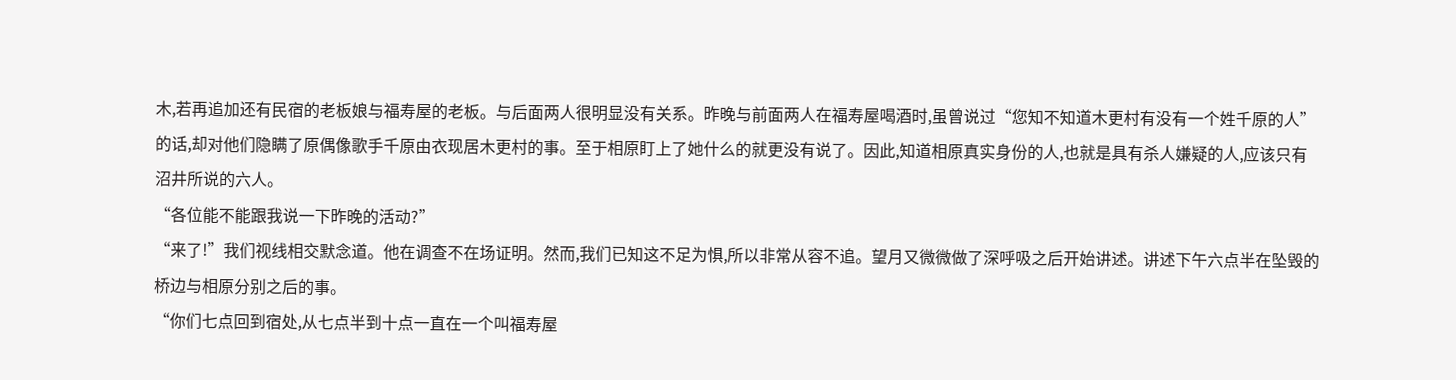木,若再追加还有民宿的老板娘与福寿屋的老板。与后面两人很明显没有关系。昨晚与前面两人在福寿屋喝酒时,虽曾说过“您知不知道木更村有没有一个姓千原的人”的话,却对他们隐瞒了原偶像歌手千原由衣现居木更村的事。至于相原盯上了她什么的就更没有说了。因此,知道相原真实身份的人,也就是具有杀人嫌疑的人,应该只有沼井所说的六人。
“各位能不能跟我说一下昨晚的活动?”
“来了!”我们视线相交默念道。他在调查不在场证明。然而,我们已知这不足为惧,所以非常从容不追。望月又微微做了深呼吸之后开始讲述。讲述下午六点半在坠毁的桥边与相原分别之后的事。
“你们七点回到宿处,从七点半到十点一直在一个叫福寿屋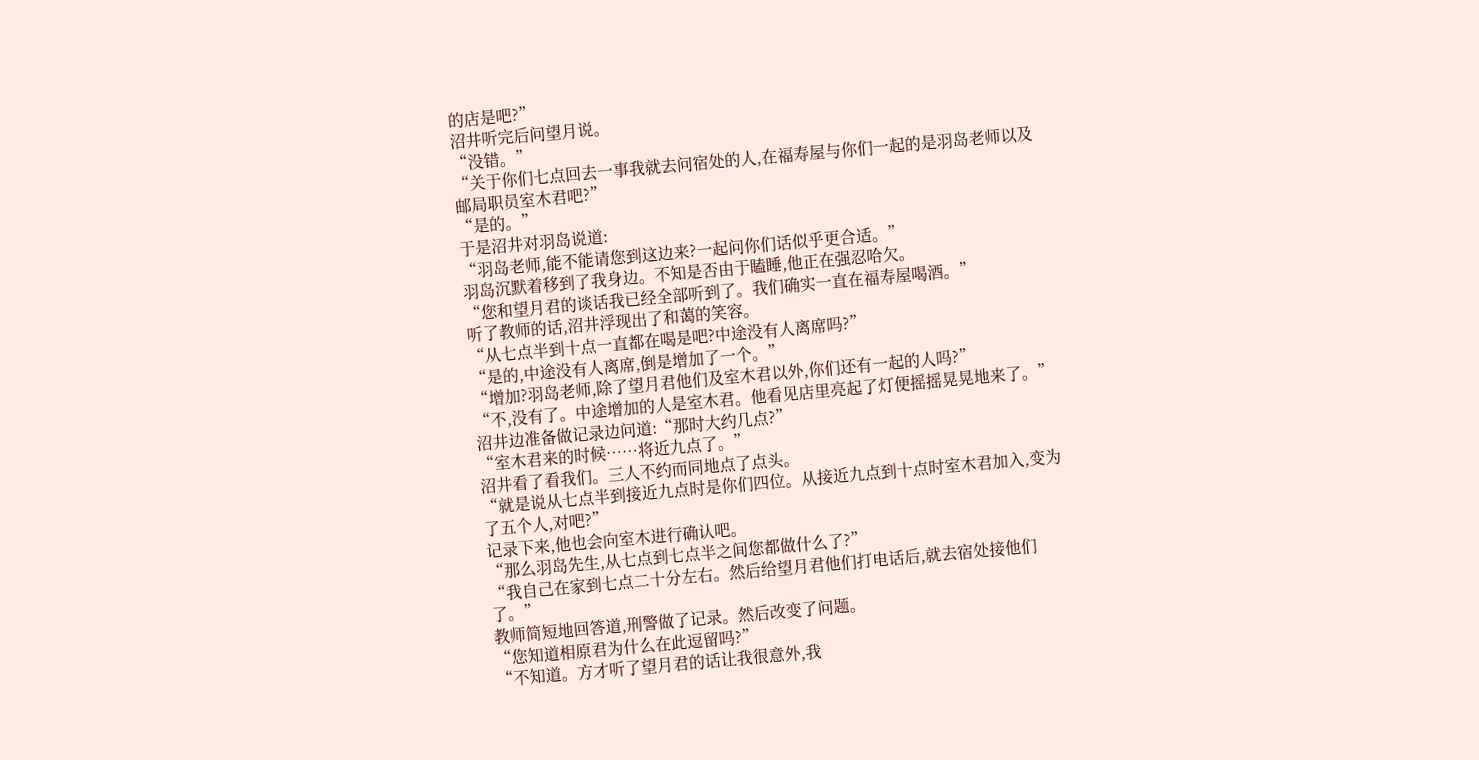的店是吧?”
沼井听完后问望月说。
“没错。”
“关于你们七点回去一事我就去问宿处的人,在福寿屋与你们一起的是羽岛老师以及邮局职员室木君吧?”
“是的。”
于是沼井对羽岛说道:
“羽岛老师,能不能请您到这边来?一起问你们话似乎更合适。”
羽岛沉默着移到了我身边。不知是否由于瞌睡,他正在强忍哈欠。
“您和望月君的谈话我已经全部听到了。我们确实一直在福寿屋喝酒。”
听了教师的话,沼井浮现出了和蔼的笑容。
“从七点半到十点一直都在喝是吧?中途没有人离席吗?”
“是的,中途没有人离席,倒是增加了一个。”
“增加?羽岛老师,除了望月君他们及室木君以外,你们还有一起的人吗?”
“不,没有了。中途增加的人是室木君。他看见店里亮起了灯便摇摇晃晃地来了。”
沼井边准备做记录边问道:“那时大约几点?”
“室木君来的时候……将近九点了。”
沼井看了看我们。三人不约而同地点了点头。
“就是说从七点半到接近九点时是你们四位。从接近九点到十点时室木君加入,变为了五个人,对吧?”
记录下来,他也会向室木进行确认吧。
“那么羽岛先生,从七点到七点半之间您都做什么了?”
“我自己在家到七点二十分左右。然后给望月君他们打电话后,就去宿处接他们了。”
教师简短地回答道,刑警做了记录。然后改变了问题。
“您知道相原君为什么在此逗留吗?”
“不知道。方才听了望月君的话让我很意外,我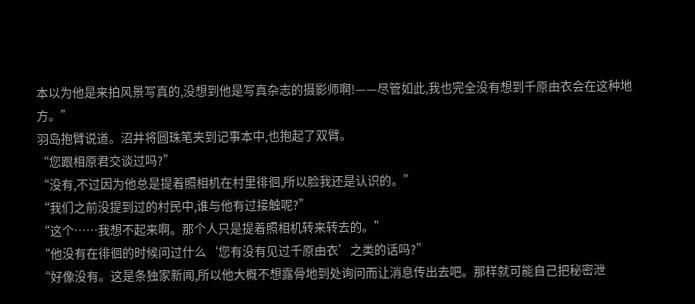本以为他是来拍风景写真的,没想到他是写真杂志的摄影师啊!——尽管如此,我也完全没有想到千原由衣会在这种地方。”
羽岛抱臂说道。沼井将圆珠笔夹到记事本中,也抱起了双臂。
“您跟相原君交谈过吗?”
“没有,不过因为他总是提着照相机在村里徘徊,所以脸我还是认识的。”
“我们之前没提到过的村民中,谁与他有过接触呢?”
“这个……我想不起来啊。那个人只是提着照相机转来转去的。”
“他没有在徘徊的时候问过什么‘您有没有见过千原由衣’之类的话吗?”
“好像没有。这是条独家新闻,所以他大概不想露骨地到处询问而让消息传出去吧。那样就可能自己把秘密泄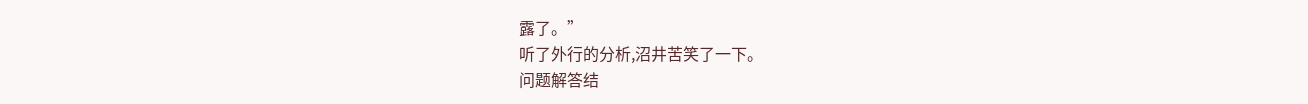露了。”
听了外行的分析,沼井苦笑了一下。
问题解答结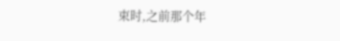束时,之前那个年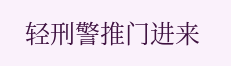轻刑警推门进来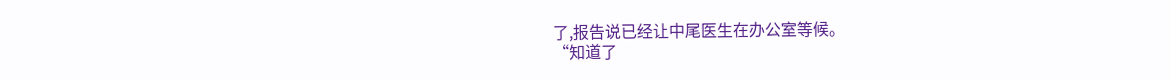了,报告说已经让中尾医生在办公室等候。
“知道了